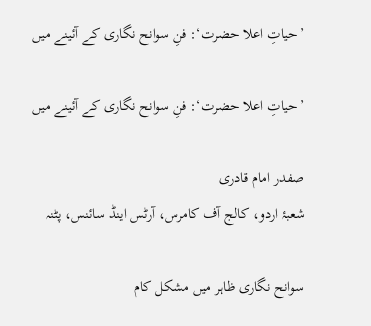’حیاتِ اعلا حضرت‘: فنِ سوانح نگاری کے آئینے میں

’حیاتِ اعلا حضرت‘: فنِ سوانح نگاری کے آئینے میں

صفدر امام قادری
شعبۂ اردو، کالج آف کامرس، آرٹس اینڈ سائنس، پٹنہ

سوانح نگاری ظاہر میں مشکل کام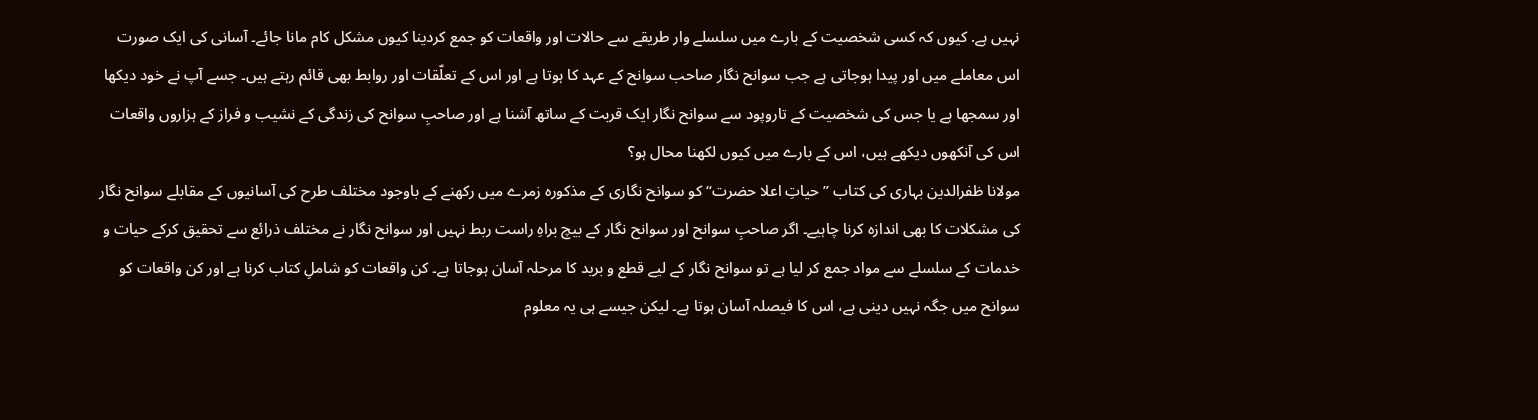نہیں ہے. کیوں کہ کسی شخصیت کے بارے میں سلسلے وار طریقے سے حالات اور واقعات کو جمع کردینا کیوں مشکل کام مانا جائے۔ آسانی کی ایک صورت اس معاملے میں اور پیدا ہوجاتی ہے جب سوانح نگار صاحب سوانح کے عہد کا ہوتا ہے اور اس کے تعلّقات اور روابط بھی قائم رہتے ہیں۔ جسے آپ نے خود دیکھا اور سمجھا ہے یا جس کی شخصیت کے تاروپود سے سوانح نگار ایک قربت کے ساتھ آشنا ہے اور صاحبِ سوانح کی زندگی کے نشیب و فراز کے ہزاروں واقعات اس کی آنکھوں دیکھے ہیں، اس کے بارے میں کیوں لکھنا محال ہو؟
مولانا ظفرالدین بہاری کی کتاب ”حیاتِ اعلا حضرت“ کو سوانح نگاری کے مذکورہ زمرے میں رکھنے کے باوجود مختلف طرح کی آسانیوں کے مقابلے سوانح نگار کی مشکلات کا بھی اندازہ کرنا چاہیے۔ اگر صاحبِ سوانح اور سوانح نگار کے بیچ براہِ راست ربط نہیں اور سوانح نگار نے مختلف ذرائع سے تحقیق کرکے حیات و خدمات کے سلسلے سے مواد جمع کر لیا ہے تو سوانح نگار کے لیے قطع و برید کا مرحلہ آسان ہوجاتا ہے۔ کن واقعات کو شاملِ کتاب کرنا ہے اور کن واقعات کو سوانح میں جگہ نہیں دینی ہے، اس کا فیصلہ آسان ہوتا ہے۔ لیکن جیسے ہی یہ معلوم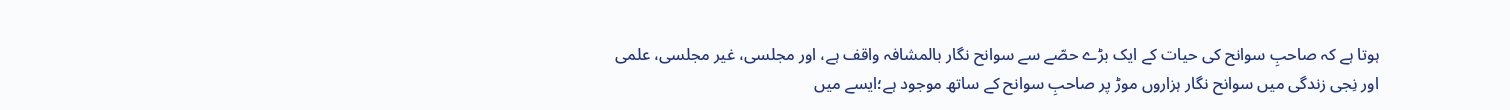ہوتا ہے کہ صاحبِ سوانح کی حیات کے ایک بڑے حصّے سے سوانح نگار بالمشافہ واقف ہے، اور مجلسی، غیر مجلسی، علمی اور نِجی زندگی میں سوانح نگار ہزاروں موڑ پر صاحبِ سوانح کے ساتھ موجود ہے؛ایسے میں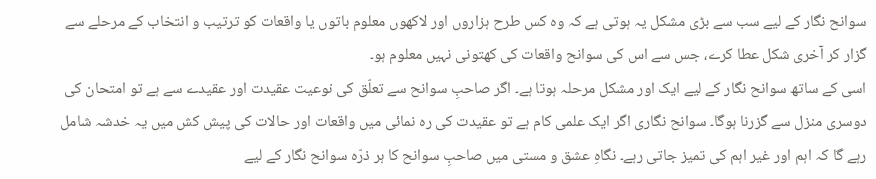سوانح نگار کے لیے سب سے بڑی مشکل یہ ہوتی ہے کہ وہ کس طرح ہزاروں اور لاکھوں معلوم باتوں یا واقعات کو ترتیب و انتخاب کے مرحلے سے گزار کر آخری شکل عطا کرے، جس سے اس کی سوانح واقعات کی کھتونی نہیں معلوم ہو۔
اسی کے ساتھ سوانح نگار کے لیے ایک اور مشکل مرحلہ ہوتا ہے۔ اگر صاحبِ سوانح سے تعلّق کی نوعیت عقیدت اور عقیدے سے ہے تو امتحان کی دوسری منزل سے گزرنا ہوگا۔ سوانح نگاری اگر ایک علمی کام ہے تو عقیدت کی رہ نمائی میں واقعات اور حالات کی پیش کش میں یہ خدشہ شامل رہے گا کہ اہم اور غیر اہم کی تمیز جاتی رہے۔ نگاہِ عشق و مستی میں صاحبِ سوانح کا ہر ذرّہ سوانح نگار کے لیے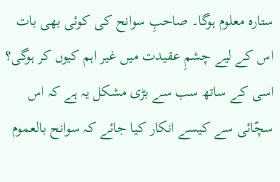ستارہ معلوم ہوگا۔ صاحبِ سوانح کی کوئی بھی بات اس کے لیے چشمِ عقیدت میں غیر اہم کیوں کر ہوگی؟ اسی کے ساتھ سب سے بڑی مشکل یہ ہے کہ اس سچّائی سے کیسے انکار کیا جائے کہ سوانح بالعموم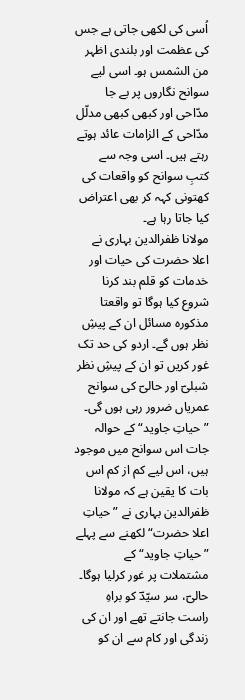اُسی کی لکھی جاتی ہے جس کی عظمت اور بلندی اظہر من الشمس ہو۔ اسی لیے سوانح نگاروں پر بے جا مدّاحی اور کبھی کبھی مدلّل مدّاحی کے الزامات عائد ہوتے رہتے ہیں۔ اسی وجہ سے کتبِ سوانح کو واقعات کی کھتونی کہہ کر بھی اعتراض کیا جاتا رہا ہے۔
مولانا ظفرالدین بہاری نے اعلا حضرت کی حیات اور خدمات کو قلم بند کرنا شروع کیا ہوگا تو واقعتا مذکورہ مسائل ان کے پیشِ نظر ہوں گے۔ اردو کی حد تک غور کریں تو ان کے پیشِ نظر شبلیؔ اور حالیؔ کی سوانح عمریاں ضرور رہی ہوں گی۔ ”حیاتِ جاوید“ کے حوالہ جات اس سوانح میں موجود ہیں، اس لیے کم از کم اس بات کا یقین ہے کہ مولانا ظفرالدین بہاری نے ”حیاتِ اعلا حضرت“ لکھنے سے پہلے ”حیاتِ جاوید“ کے مشتملات پر غور کرلیا ہوگا۔ حالیؔ، سر سیّدؔ کو براہِ راست جانتے تھے اور ان کی زندگی اور کام سے ان کو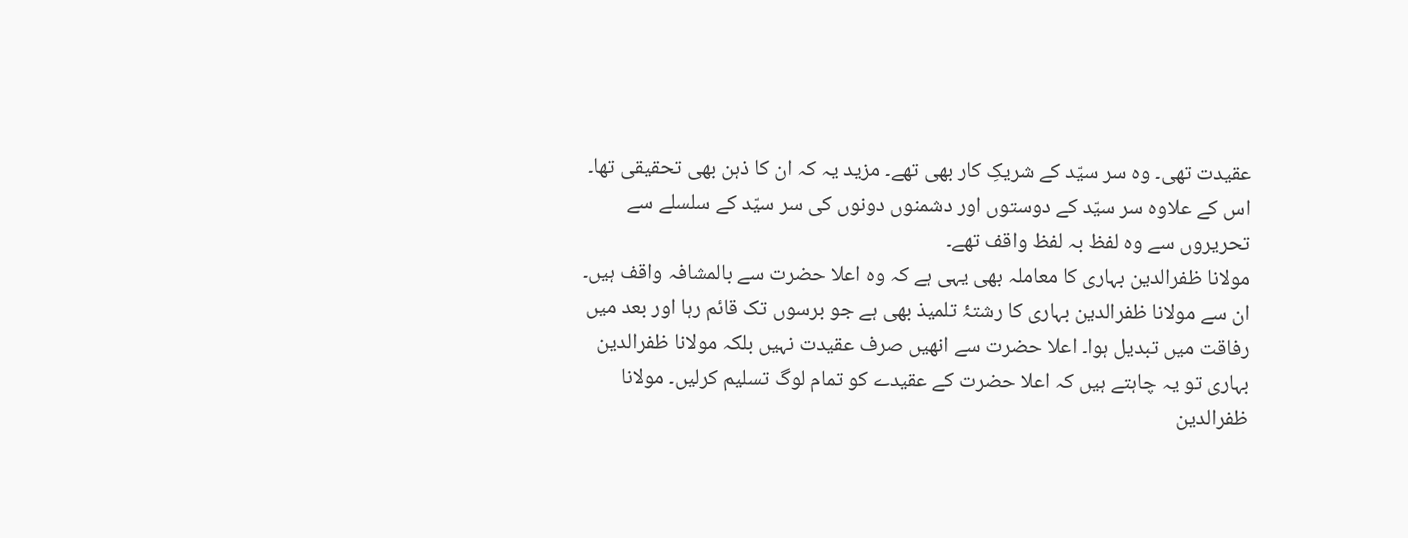عقیدت تھی۔ وہ سر سیّد کے شریکِ کار بھی تھے۔ مزید یہ کہ ان کا ذہن بھی تحقیقی تھا۔ اس کے علاوہ سر سیّد کے دوستوں اور دشمنوں دونوں کی سر سیّد کے سلسلے سے تحریروں سے وہ لفظ بہ لفظ واقف تھے۔
مولانا ظفرالدین بہاری کا معاملہ بھی یہی ہے کہ وہ اعلا حضرت سے بالمشافہ واقف ہیں۔ ان سے مولانا ظفرالدین بہاری کا رشتۂ تلمیذ بھی ہے جو برسوں تک قائم رہا اور بعد میں رفاقت میں تبدیل ہوا۔ اعلا حضرت سے انھیں صرف عقیدت نہیں بلکہ مولانا ظفرالدین بہاری تو یہ چاہتے ہیں کہ اعلا حضرت کے عقیدے کو تمام لوگ تسلیم کرلیں۔ مولانا ظفرالدین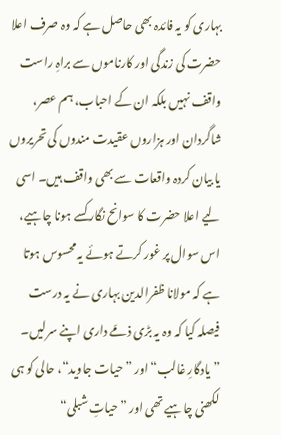بہاری کو یہ فائدہ بھی حاصل ہے کہ وہ صرف اعلا حضرت کی زندگی اور کارناموں سے براہِ راست واقف نہیں بلکہ ان کے احباب، ہم عصر، شاگردان اور ہزاروں عقیدت مندوں کی تحریروں یا بیان کردہ واقعات سے بھی واقف ہیں۔ اسی لیے اعلا حضرت کا سوانح نگار کسے ہونا چاہیے، اس سوال پر غور کرتے ہوئے یہ محسوس ہوتا ہے کہ مولانا ظفرالدین بہاری نے یہ درست فیصلہ کیا کہ وہ یہ بڑی ذمّے داری اپنے سرلیں۔ ”یادگارِ غالب“ اور ”حیات جاوید“، حالی کو ہی لکھنی چاہیے تھی اور ”حیاتِ شبلی“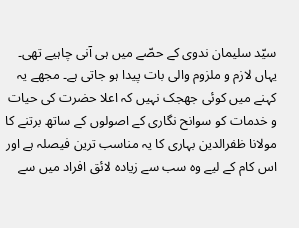سیّد سلیمان ندوی کے حصّے میں ہی آنی چاہیے تھی۔ یہاں لازم و ملزوم والی بات پیدا ہو جاتی ہے۔ مجھے یہ کہنے میں کوئی جھجک نہیں کہ اعلا حضرت کی حیات و خدمات کو سوانح نگاری کے اصولوں کے ساتھ برتنے کا مولانا ظفرالدین بہاری کا یہ مناسب ترین فیصلہ ہے اور اس کام کے لیے وہ سب سے زیادہ لائق افراد میں سے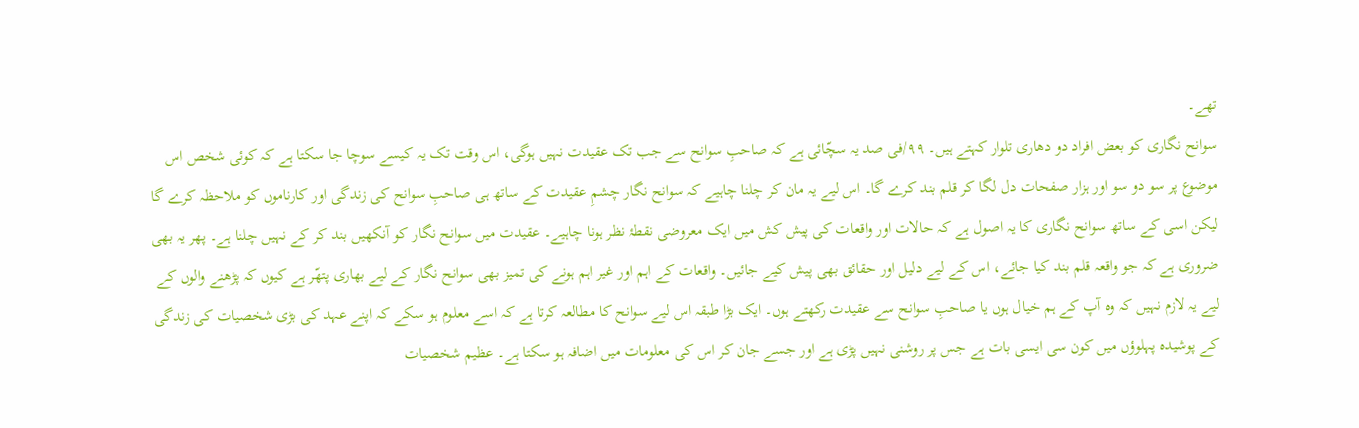تھے۔
سوانح نگاری کو بعض افراد دو دھاری تلوار کہتے ہیں۔ ۹۹/فی صد یہ سچّائی ہے کہ صاحبِ سوانح سے جب تک عقیدت نہیں ہوگی، اس وقت تک یہ کیسے سوچا جا سکتا ہے کہ کوئی شخص اس موضوع پر سو دو سو اور ہزار صفحات دل لگا کر قلم بند کرے گا۔ اس لیے یہ مان کر چلنا چاہیے کہ سوانح نگار چشمِ عقیدت کے ساتھ ہی صاحبِ سوانح کی زندگی اور کارناموں کو ملاحظہ کرے گا لیکن اسی کے ساتھ سوانح نگاری کا یہ اصول ہے کہ حالات اور واقعات کی پیش کش میں ایک معروضی نقطۂ نظر ہونا چاہیے۔ عقیدت میں سوانح نگار کو آنکھیں بند کر کے نہیں چلنا ہے۔ پھر یہ بھی ضروری ہے کہ جو واقعہ قلم بند کیا جائے، اس کے لیے دلیل اور حقائق بھی پیش کیے جائیں۔ واقعات کے اہم اور غیر اہم ہونے کی تمیز بھی سوانح نگار کے لیے بھاری پتھّر ہے کیوں کہ پڑھنے والوں کے لیے یہ لازم نہیں کہ وہ آپ کے ہم خیال ہوں یا صاحبِ سوانح سے عقیدت رکھتے ہوں۔ ایک بڑا طبقہ اس لیے سوانح کا مطالعہ کرتا ہے کہ اسے معلوم ہو سکے کہ اپنے عہد کی بڑی شخصیات کی زندگی کے پوشیدہ پہلوؤں میں کون سی ایسی بات ہے جس پر روشنی نہیں پڑی ہے اور جسے جان کر اس کی معلومات میں اضافہ ہو سکتا ہے۔ عظیم شخصیات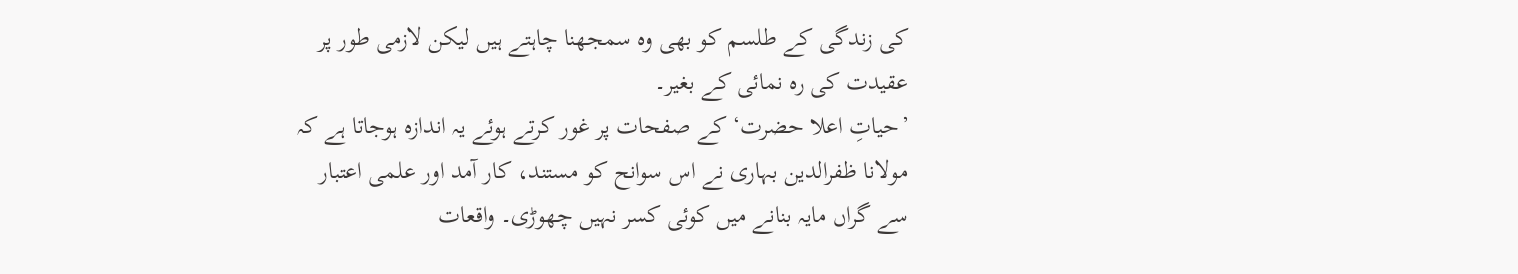کی زندگی کے طلسم کو بھی وہ سمجھنا چاہتے ہیں لیکن لازمی طور پر عقیدت کی رہ نمائی کے بغیر۔
’حیاتِ اعلا حضرت‘ کے صفحات پر غور کرتے ہوئے یہ اندازہ ہوجاتا ہے کہ مولانا ظفرالدین بہاری نے اس سوانح کو مستند، کار آمد اور علمی اعتبار سے گراں مایہ بنانے میں کوئی کسر نہیں چھوڑی۔ واقعات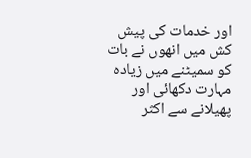اور خدمات کی پیش کش میں انھوں نے بات کو سمیٹنے میں زیادہ مہارت دکھائی اور پھیلانے سے اکثر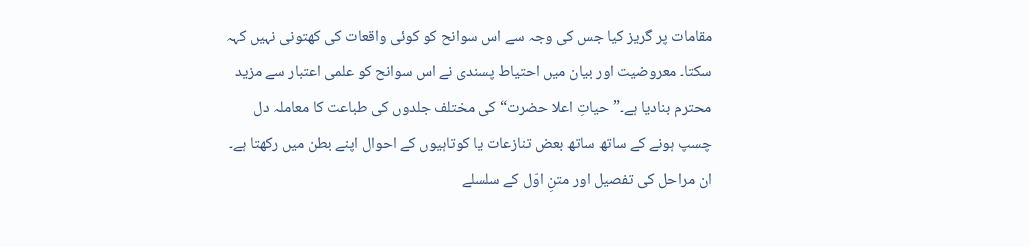مقامات پر گریز کیا جس کی وجہ سے اس سوانح کو کوئی واقعات کی کھتونی نہیں کہہ سکتا۔ معروضیت اور بیان میں احتیاط پسندی نے اس سوانح کو علمی اعتبار سے مزید محترم بنادیا ہے۔”حیاتِ اعلا حضرت“ کی مختلف جلدوں کی طباعت کا معاملہ دل چسپ ہونے کے ساتھ ساتھ بعض تنازعات یا کوتاہیوں کے احوال اپنے بطن میں رکھتا ہے۔ ان مراحل کی تفصیل اور متنِ اوّل کے سلسلے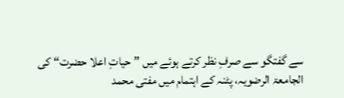سے گفتگو سے صرفِ نظر کرتے ہوئے میں ”حیاتِ اعلا حضرت“ کی الجامعۃ الرضویہ، پٹنہ کے اہتمام میں مفتی محمد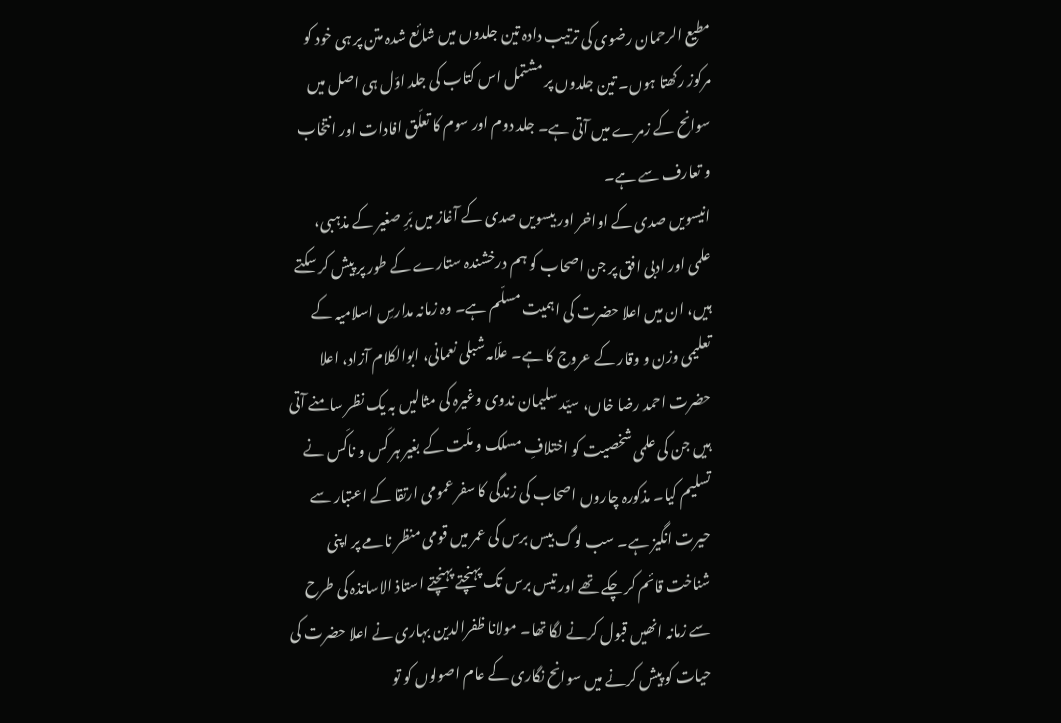مطیع الرحمان رضوی کی ترتیب دادہ تین جلدوں میں شائع شدہ متن پر ہی خود کو مرکوز رکھتا ہوں۔ تین جلدوں پر مشتمل اس کتاب کی جلد اوّل ہی اصل میں سوانح کے زمرے میں آتی ہے۔ جلد دوم اور سوم کا تعلّق افادات اور انتخاب و تعارف سے ہے۔
انیسویں صدی کے اواخر اور بیسویں صدی کے آغاز میں بّرِ صغیر کے مذہبی، علمی اور ادبی افق پر جن اصحاب کو ہم درخشندہ ستارے کے طور پر پیش کر سکتے ہیں، ان میں اعلا حضرت کی اہمیت مسلّم ہے۔ وہ زمانہ مدارسِ اسلامیہ کے تعلیمی وزن و وقار کے عروج کا ہے۔ علّامہ شبلی نعمانی، ابوالکلام آزاد، اعلا حضرت احمد رضا خاں، سیّد سلیمان ندوی وغیرہ کی مثالیں بہ یک نظر سامنے آتی ہیں جن کی علمی شخصیت کو اختلافِ مسلک و ملّت کے بغیر ہر کَس و ناکَس نے تسلیم کیا۔ مذکورہ چاروں اصحاب کی زندگی کا سفر عمومی ارتقا کے اعتبار سے حیرت انگیز ہے۔ سب لوگ بیس برس کی عمر میں قومی منظر نامے پر اپنی شناخت قائم کر چکے تھے اور تیس برس تک پہنچتے پہنچتے استاذ الاساتذہ کی طرح سے زمانہ انھیں قبول کرنے لگا تھا۔ مولانا ظفرالدین بہاری نے اعلا حضرت کی حیات کو پیش کرنے میں سوانح نگاری کے عام اصولوں کو تو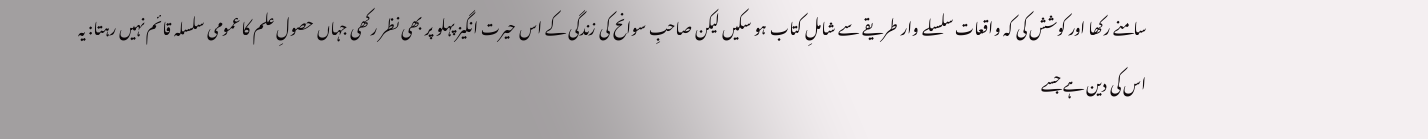سامنے رکھا اور کوشش کی کہ واقعات سلسلے وار طریقے سے شاملِ کتاب ہو سکیں لیکن صاحبِ سوانح کی زندگی کے اس حیرت انگیز پہلو پر بھی نظر رکھی جہاں حصولِ علم کا عمومی سلسلہ قائم نہیں رہتا: یہ اس کی دین ہے جسے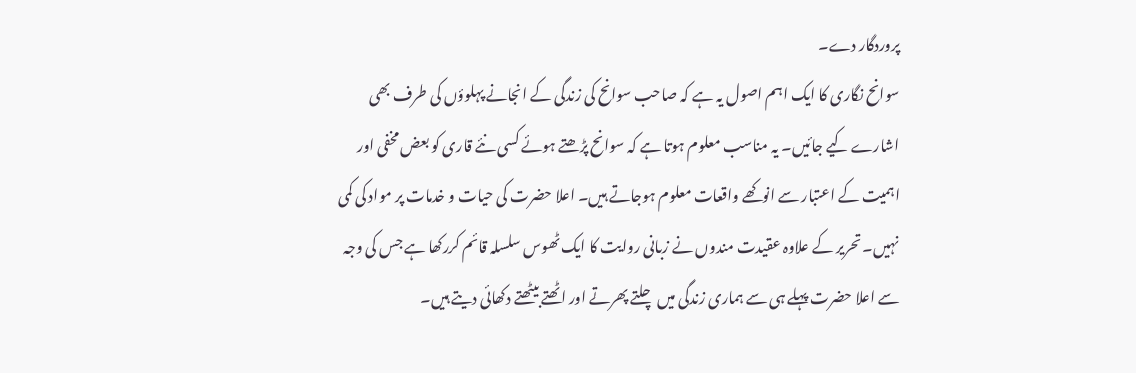پروردگار دے۔
سوانح نگاری کا ایک اہم اصول یہ ہے کہ صاحب سوانح کی زندگی کے انجانے پہلوؤں کی طرف بھی اشارے کیے جائیں۔ یہ مناسب معلوم ہوتا ہے کہ سوانح پڑھتے ہوئے کسی نئے قاری کو بعض مخفی اور اہمیت کے اعتبار سے انوکھے واقعات معلوم ہوجاتے ہیں۔ اعلا حضرت کی حیات و خدمات پر مواد کی کمی نہیں۔ تحریر کے علاوہ عقیدت مندوں نے زبانی روایت کا ایک ٹھوس سلسلہ قائم کررکھا ہے جس کی وجہ سے اعلا حضرت پہلے ہی سے ہماری زندگی میں چلتے پھرتے اور اٹھتے بیٹھتے دکھائی دیتے ہیں۔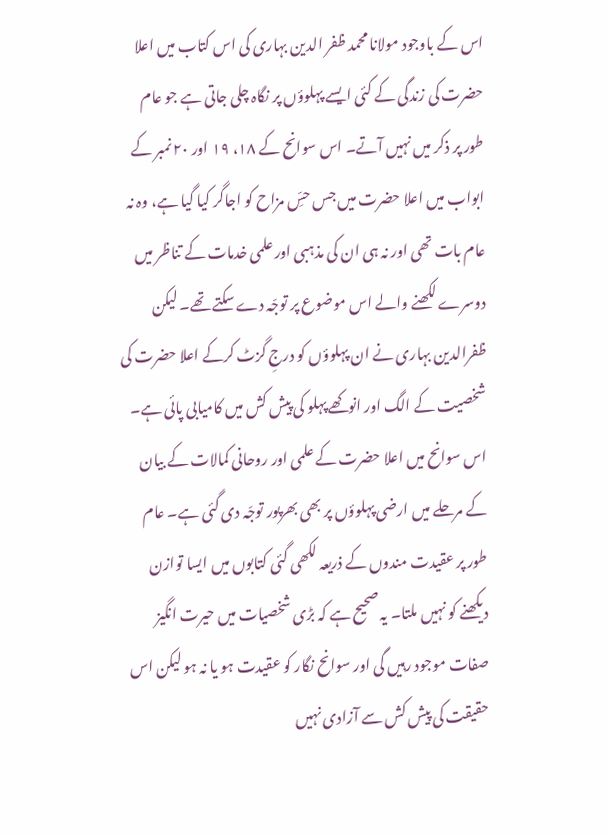اس کے باوجود مولانا محمد ظفر الدین بہاری کی اس کتاب میں اعلا حضرت کی زندگی کے کئی ایسے پہلوؤں پر نگاہ چلی جاتی ہے جو عام طور پر ذکر میں نہیں آتے۔ اس سوانح کے ١٨، ١٩ اور ٢٠ نمبر کے ابواب میں اعلا حضرت میں جس حسِّ مزاح کو اجاگر کیا گیا ہے، وہ نہ عام بات تھی اور نہ ہی ان کی مذہبی اور علمی خدمات کے تناظر میں دوسرے لکھنے والے اس موضوع پر توجّہ دے سکتے تھے۔ لیکن ظفرالدین بہاری نے ان پہلوؤں کو درجِ گزٹ کرکے اعلا حضرت کی شخصیت کے الگ اور انوکھے پہلو کی پیش کش میں کامیابی پائی ہے۔
اس سوانح میں اعلا حضرت کے علمی اور روحانی کمالات کے بیان کے مرحلے میں ارضی پہلوؤں پر بھی بھرپور توجّہ دی گئی ہے۔ عام طور پر عقیدت مندوں کے ذریعہ لکھی گئی کتابوں میں ایسا توازن دیکھنے کو نہیں ملتا۔ یہ صحیح ہے کہ بڑی شخصیات میں حیرت انگیز صفات موجود رہیں گی اور سوانح نگار کو عقیدت ہو یا نہ ہو لیکن اس حقیقت کی پیش کش سے آزادی نہیں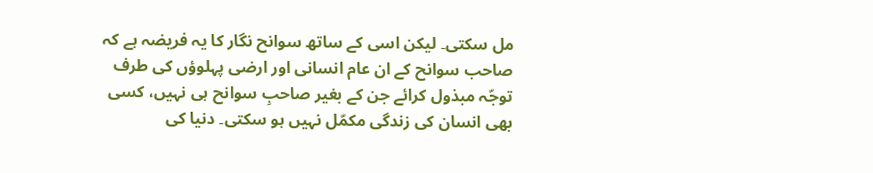مل سکتی۔ لیکن اسی کے ساتھ سوانح نگار کا یہ فریضہ ہے کہ صاحب سوانح کے ان عام انسانی اور ارضی پہلوؤں کی طرف توجّہ مبذول کرائے جن کے بغیر صاحبِ سوانح ہی نہیں، کسی بھی انسان کی زندگی مکمّل نہیں ہو سکتی۔ دنیا کی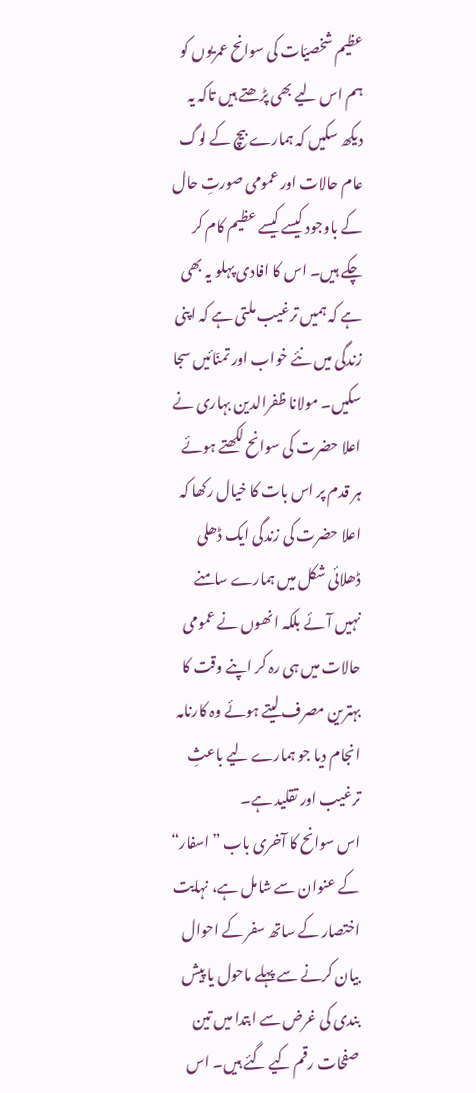عظیم شخصیّات کی سوانح عمریوں کو ہم اس لیے بھی پڑھتے ہیں تاکہ یہ دیکھ سکیں کہ ہمارے بیچ کے لوگ عام حالات اور عمومی صورتِ حال کے باوجود کیسے کیسے عظیم کام کر چکے ہیں۔ اس کا افادی پہلو یہ بھی ہے کہ ہمیں ترغیب ملتی ہے کہ اپنی زندگی میں نئے خواب اور تمنّائیں سجا سکیں۔ مولانا ظفرالدین بہاری نے اعلا حضرت کی سوانح لکھتے ہوئے ہر قدم پر اس بات کا خیال رکھا کہ اعلا حضرت کی زندگی ایک ڈھلی ڈھلائی شکل میں ہمارے سامنے نہیں آئے بلکہ انھوں نے عمومی حالات میں ہی رہ کر اپنے وقت کا بہترین مصرف لیتے ہوئے وہ کارنامہ انجام دیا جو ہمارے لیے باعثِ ترغیب اور تقلید ہے۔
اس سوانح کا آخری باب ”اسفار“ کے عنوان سے شامل ہے، نہایت اختصار کے ساتھ سفر کے احوال بیان کرنے سے پہلے ماحول یا پیش بندی کی غرض سے ابتدا میں تین صفحات رقم کیے گئے ہیں۔ اس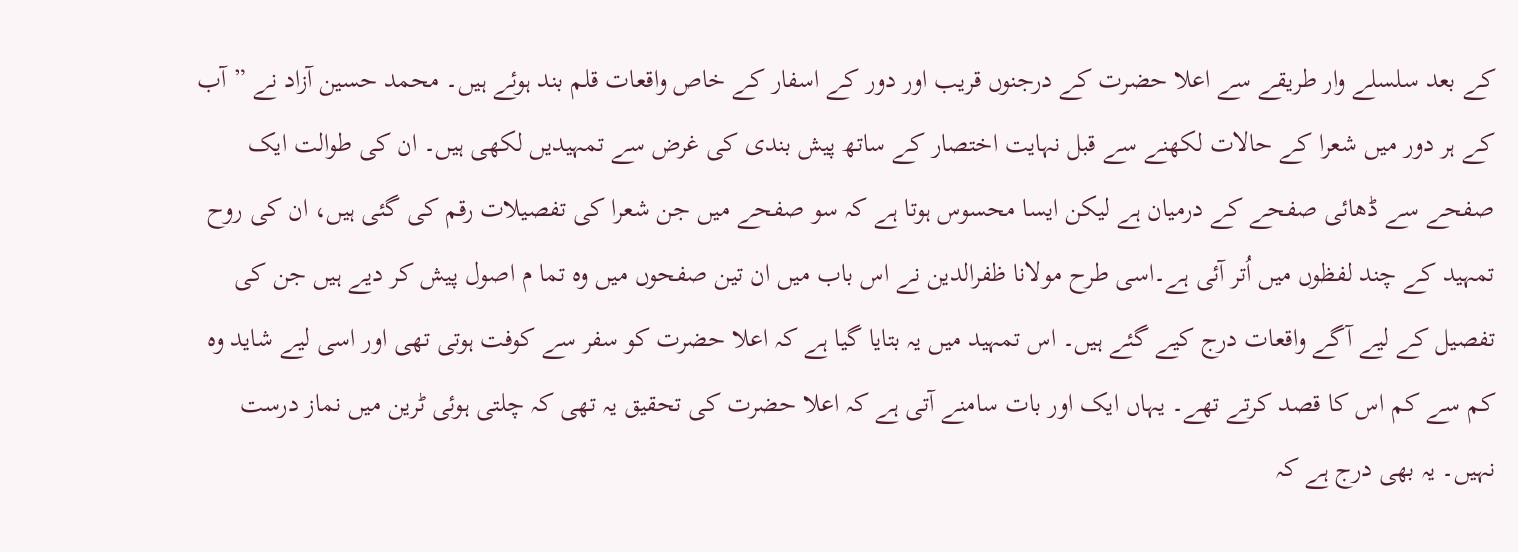کے بعد سلسلے وار طریقے سے اعلا حضرت کے درجنوں قریب اور دور کے اسفار کے خاص واقعات قلم بند ہوئے ہیں۔ محمد حسین آزاد نے ”آب کے ہر دور میں شعرا کے حالات لکھنے سے قبل نہایت اختصار کے ساتھ پیش بندی کی غرض سے تمہیدیں لکھی ہیں۔ ان کی طوالت ایک صفحے سے ڈھائی صفحے کے درمیان ہے لیکن ایسا محسوس ہوتا ہے کہ سو صفحے میں جن شعرا کی تفصیلات رقم کی گئی ہیں، ان کی روح تمہید کے چند لفظوں میں اُتر آئی ہے۔اسی طرح مولانا ظفرالدین نے اس باب میں ان تین صفحوں میں وہ تما م اصول پیش کر دیے ہیں جن کی تفصیل کے لیے آگے واقعات درج کیے گئے ہیں۔ اس تمہید میں یہ بتایا گیا ہے کہ اعلا حضرت کو سفر سے کوفت ہوتی تھی اور اسی لیے شاید وہ کم سے کم اس کا قصد کرتے تھے۔ یہاں ایک اور بات سامنے آتی ہے کہ اعلا حضرت کی تحقیق یہ تھی کہ چلتی ہوئی ٹرین میں نماز درست نہیں۔ یہ بھی درج ہے کہ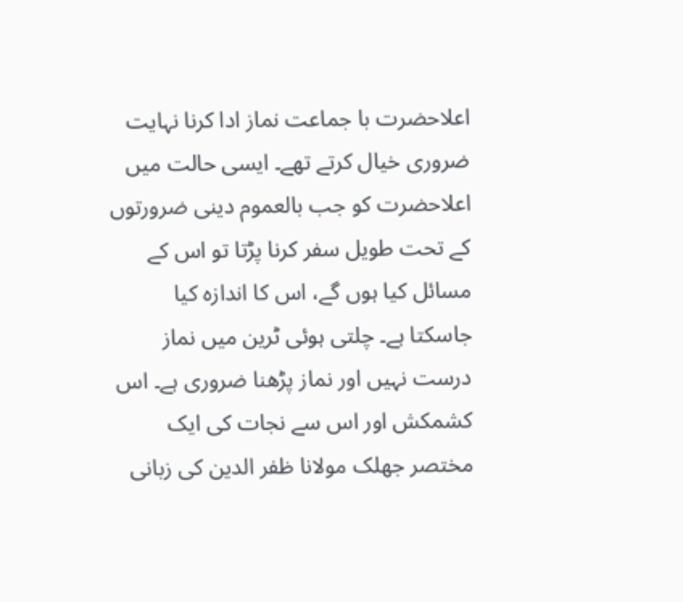اعلاحضرت با جماعت نماز ادا کرنا نہایت ضروری خیال کرتے تھے۔ ایسی حالت میں اعلاحضرت کو جب بالعموم دینی ضرورتوں کے تحت طویل سفر کرنا پڑتا تو اس کے مسائل کیا ہوں گے، اس کا اندازہ کیا جاسکتا ہے۔ چلتی ہوئی ٹرین میں نماز درست نہیں اور نماز پڑھنا ضروری ہے۔ اس کشمکش اور اس سے نجات کی ایک مختصر جھلک مولانا ظفر الدین کی زبانی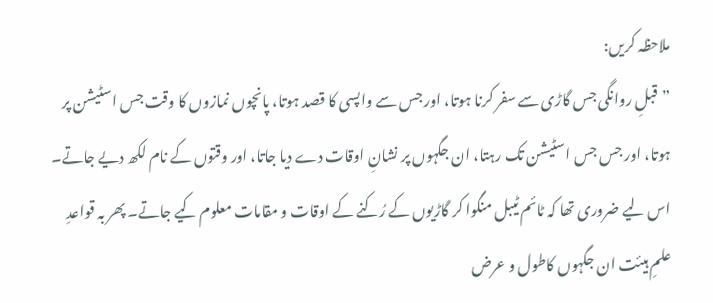ملاحظہ کریں:
”قبلِ روانگی جس گاڑی سے سفر کرنا ہوتا، اور جس سے واپسی کا قصد ہوتا، پانچوں نمازوں کا وقت جس اسٹیشن پر ہوتا، اور جس جس اسٹیشن تک رہتا، ان جگہوں پر نشانِ اوقات دے دیا جاتا، اور وقتوں کے نام لکھ دیے جاتے۔ اس لیے ضروری تھا کہ ٹائم ٹیبل منگوا کر گاڑیوں کے رُکنے کے اوقات و مقامات معلوم کیے جاتے۔ پھر بہ قواعدِ علمِ ہیئت ان جگہوں کاطول و عرض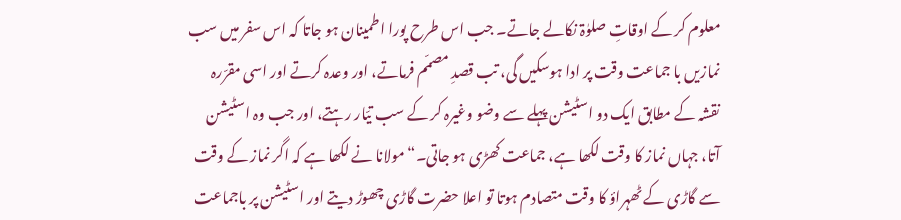معلوم کر کے اوقاتِ صلوٰۃ نکالے جاتے۔ جب اس طرح پورا اطمینان ہو جاتا کہ اس سفر میں سب نمازیں با جماعت وقت پر ادا ہوسکیں گی، تب قصدِ مصمّم فرماتے، اور وعدہ کرتے اور اسی مقرّرہ نقشہ کے مطابق ایک دو اسٹیشن پہلے سے وضو وغیرہ کر کے سب تیّار رہتے، اور جب وہ اسٹیشن آتا، جہاں نماز کا وقت لکھا ہے، جماعت کھڑی ہو جاتی۔“ مولانا نے لکھا ہے کہ اگر نماز کے وقت سے گاڑی کے ٹھہراؤ کا وقت متصادم ہوتا تو اعلا حضرت گاڑی چھوڑ دیتے اور اسٹیشن پر باجماعت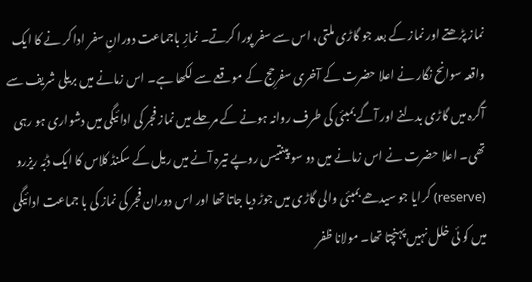نماز پڑھتے اور نماز کے بعد جو گاڑی ملتی، اس سے سفر پورا کرتے۔ نمازِ باجماعت دورانِ سفر ادا کر نے کا ایک واقعہ سوانح نگار نے اعلا حضرت کے آخری سفرِحج کے موقعے سے لکھا ہے۔ اس زمانے میں بریلی شریف سے آگرہ میں گاڑی بدلنے اور آگے بمبئی کی طرف روانہ ہونے کے مرحلے میں نماز فجر کی ادائیگی میں دشواری ہو رہی تھی۔ اعلا حضرت نے اس زمانے میں دو سو پینتیس روپے تیرہ آنے میں ریل کے سکنڈ کلاس کا ایک ڈبّہ ریزرو (reserve) کرایا جو سیدھے بمبئی والی گاڑی میں جوڑ دیا جاتا تھا اور اس دوران فجر کی نماز کی با جماعت ادائیگی میں کو ئی خلل نہیں پہنچتا تھا۔ مولانا ظفر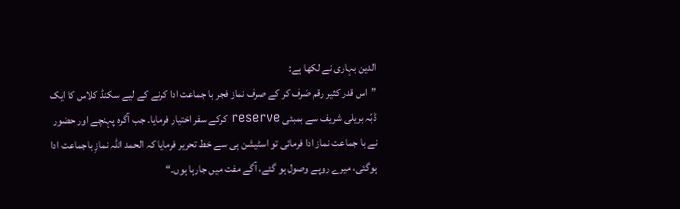الدین بہاری نے لکھا ہے:
”اس قدر کثیر رقم صَرف کر کے صرف نماز فجر با جماعت ادا کرنے کے لیے سکنڈ کلاس کا ایک ڈبّہ بریلی شریف سے بمبئی reserve کرکے سفر اختیار فرمایا۔ جب آگرہ پہنچے اور حضور نے با جماعت نماز ادا فرمائی تو اسٹیشن ہی سے خط تحریر فرمایا کہ الحمد اللہ نمازِ باجماعت ادا ہوگئی، میرے روپے وصول ہو گئے، آگے مفت میں جارہا ہوں۔“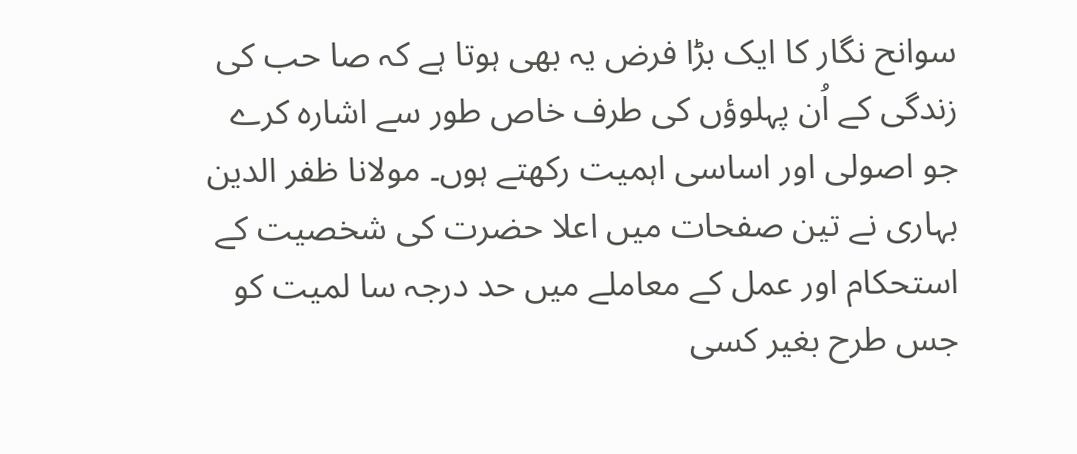سوانح نگار کا ایک بڑا فرض یہ بھی ہوتا ہے کہ صا حب کی زندگی کے اُن پہلوؤں کی طرف خاص طور سے اشارہ کرے جو اصولی اور اساسی اہمیت رکھتے ہوں۔ مولانا ظفر الدین بہاری نے تین صفحات میں اعلا حضرت کی شخصیت کے استحکام اور عمل کے معاملے میں حد درجہ سا لمیت کو جس طرح بغیر کسی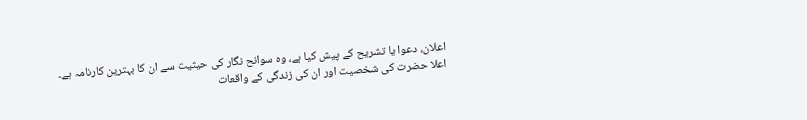اعلان، دعوا یا تشریح کے پیش کیا ہے، وہ سوانح نگار کی حیثیت سے ان کا بہترین کارنامہ ہے۔
اعلا حضرت کی شخصیت اور ان کی زندگی کے واقعات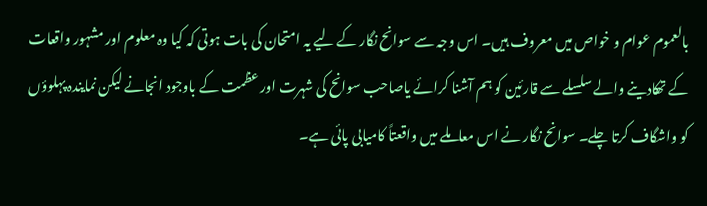بالعموم عوام و خواص میں معروف ہیں۔ اس وجہ سے سوانح نگار کے لیے یہ امتحان کی بات ہوتی کہ کیا وہ معلوم اور مشہور واقعات کے تھکادینے والے سلسلے سے قارئین کو ہم آشنا کرائے یاصاحب سوانح کی شہرت اور عظمت کے باوجود انجانے لیکن نمایندہ پہلوؤں کو واشگاف کرتا چلے۔ سوانح نگار نے اس معاملے میں واقعتاً کامیابی پائی ہے۔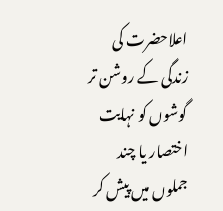اعلاحضرت کی زندگی کے روشن تر گوشوں کو نہایت اختصار یا چند جملوں میں پیش کر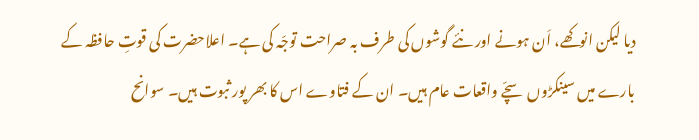دیا لیکن انوکھے، اَن ہونے اور نئے گوشوں کی طرف بہ صراحت توجّہ کی ہے۔ اعلاحضرت کی قوتِ حافظہ کے بارے میں سینکڑوں سچّے واقعات عام ہیں۔ ان کے فتاوے اس کا بھر پور ثبوت ہیں۔ سوانح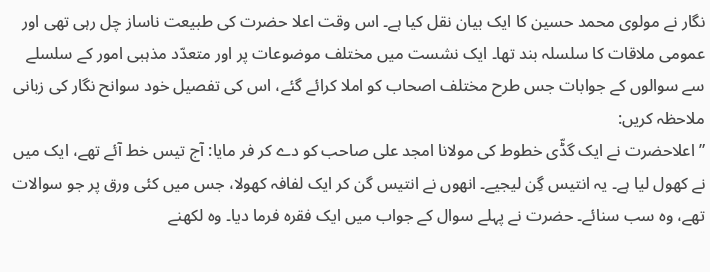نگار نے مولوی محمد حسین کا ایک بیان نقل کیا ہے۔ اس وقت اعلا حضرت کی طبیعت ناساز چل رہی تھی اور عمومی ملاقات کا سلسلہ بند تھا۔ ایک نشست میں مختلف موضوعات پر اور متعدّد مذہبی امور کے سلسلے سے سوالوں کے جوابات جس طرح مختلف اصحاب کو املا کرائے گئے، اس کی تفصیل خود سوانح نگار کی زبانی ملاحظہ کریں:
”اعلاحضرت نے ایک گڈّی خطوط کی مولانا امجد علی صاحب کو دے کر فر مایا: آج تیس خط آئے تھے، ایک میں نے کھول لیا ہے۔ یہ انتیس گِن لیجیے۔ انھوں نے انتیس گن کر ایک لفافہ کھولا، جس میں کئی ورق پر جو سوالات تھے، وہ سب سنائے۔ حضرت نے پہلے سوال کے جواب میں ایک فقرہ فرما دیا۔ وہ لکھنے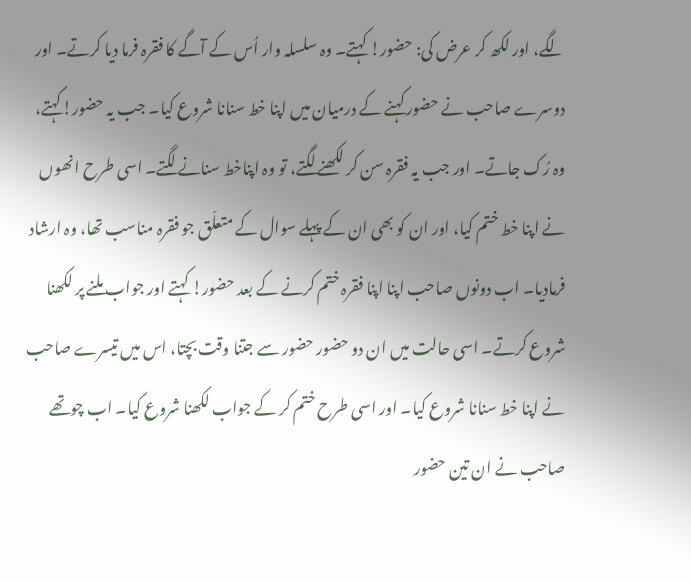لگے، اور لکھ کر عرض کی: حضور! کہتے۔ وہ سلسلہ وار اُس کے آگے کا فقرہ فرما دیا کرتے۔ اور دوسرے صاحب نے حضور کہنے کے درمیان میں اپنا خط سنانا شروع کیا۔ جب یہ حضور!کہتے، وہ رُک جاتے۔ اور جب یہ فقرہ سن کر لکھنے لگتے، تو وہ اپناخط سنانے لگتے۔ اسی طرح انھوں نے اپنا خط ختم کیا، اور ان کو بھی ان کے پہلے سوال کے متعلّق جو فقرہ مناسب تھا، وہ ارشاد فرمادیا۔ اب دونوں صاحب اپنا اپنا فقرہ ختم کرنے کے بعد حضور! کہتے اور جواب ملنے پر لکھنا شروع کرتے۔ اسی حالت میں ان دو حضور حضور سے جتنا وقت بچتا، اس میں تیسرے صاحب نے اپنا خط سنانا شروع کیا۔ اور اسی طرح ختم کر کے جواب لکھنا شروع کیا۔ اب چوتھے صاحب نے ان تین حضور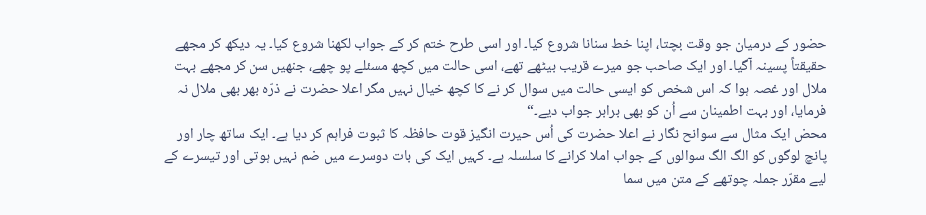حضور کے درمیان جو وقت بچتا، اپنا خط سنانا شروع کیا۔ اور اسی طرح ختم کر کے جواب لکھنا شروع کیا۔ یہ دیکھ کر مجھے حقیقتاً پسینہ آگیا۔ اور ایک صاحب جو میرے قریب بیٹھے تھے، اسی حالت میں کچھ مسئلے پو چھے، جنھیں سن کر مجھے بہت ملال اور غصہ ہوا کہ اس شخص کو ایسی حالت میں سوال کر نے کا کچھ خیال نہیں مگر اعلا حضرت نے ذرّہ بھر بھی ملال نہ فرمایا، اور بہت اطمینان سے اُن کو بھی برابر جواب دیے۔“
محض ایک مثال سے سوانح نگار نے اعلا حضرت کی اُس حیرت انگیز قوت حافظہ کا ثبوت فراہم کر دیا ہے۔ ایک ساتھ چار اور پانچ لوگوں کو الگ الگ سوالوں کے جواب املا کرانے کا سلسلہ ہے۔ کہیں ایک کی بات دوسرے میں ضم نہیں ہوتی اور تیسرے کے لیے مقرّر جملہ چوتھے کے متن میں سما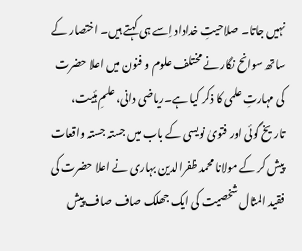نہیں جاتا۔ صلاحیتِ خداداد اِسے ہی کہتے ہیں۔ اختصار کے ساتھ سوانح نگار نے مختلف علوم و فنون میں اعلا حضرت کی مہارتِ علمی کا ذکر کیا ہے۔ریاضی دانی، علمِ ہئیت، تاریخ گوئی اور فتویٰ نویسی کے باب میں جستہ جستہ واقعات پیش کر کے مولانا محمد ظفرالدین بہاری نے اعلا حضرت کی فقید المثال شخصیت کی ایک جھلک صاف صاف پیش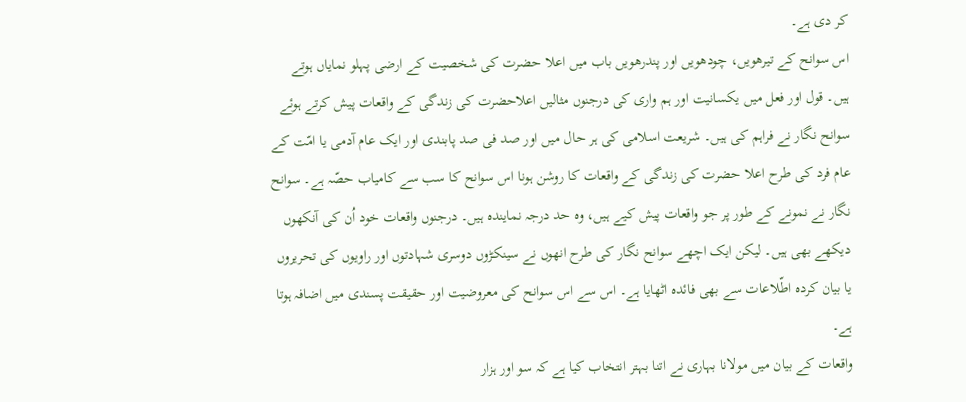کر دی ہے۔
اس سوانح کے تیرھویں، چودھویں اور پندرھویں باب میں اعلا حضرت کی شخصیت کے ارضی پہلو نمایاں ہوتے ہیں۔ قول اور فعل میں یکسانیت اور ہم واری کی درجنوں مثالیں اعلاحضرت کی زندگی کے واقعات پیش کرتے ہوئے سوانح نگار نے فراہم کی ہیں۔ شریعت اسلامی کی ہر حال میں اور صد فی صد پابندی اور ایک عام آدمی یا امّت کے عام فرد کی طرح اعلا حضرت کی زندگی کے واقعات کا روشن ہونا اس سوانح کا سب سے کامیاب حصّہ ہے۔ سوانح نگار نے نمونے کے طور پر جو واقعات پیش کیے ہیں، وہ حد درجہ نمایندہ ہیں۔ درجنوں واقعات خود اُن کی آنکھوں دیکھے بھی ہیں۔ لیکن ایک اچھے سوانح نگار کی طرح انھوں نے سینکڑوں دوسری شہادتوں اور راویوں کی تحریروں یا بیان کردہ اطّلاعات سے بھی فائدہ اٹھایا ہے۔ اس سے اس سوانح کی معروضیت اور حقیقت پسندی میں اضافہ ہوتا ہے۔
واقعات کے بیان میں مولانا بہاری نے اتنا بہتر انتخاب کیا ہے کہ سو اور ہزار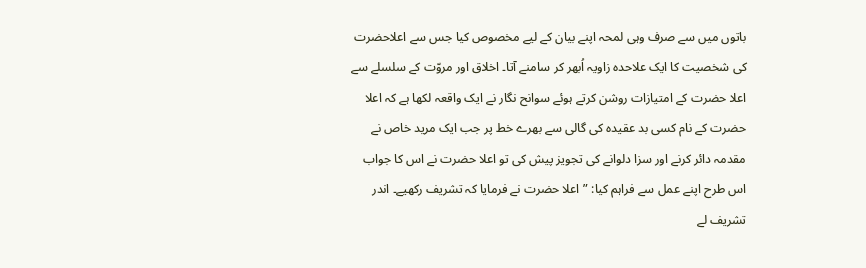باتوں میں سے صرف وہی لمحہ اپنے بیان کے لیے مخصوص کیا جس سے اعلاحضرت کی شخصیت کا ایک علاحدہ زاویہ اُبھر کر سامنے آتا۔ اخلاق اور مروّت کے سلسلے سے اعلا حضرت کے امتیازات روشن کرتے ہوئے سوانح نگار نے ایک واقعہ لکھا ہے کہ اعلا حضرت کے نام کسی بد عقیدہ کی گالی سے بھرے خط پر جب ایک مرید خاص نے مقدمہ دائر کرنے اور سزا دلوانے کی تجویز پیش کی تو اعلا حضرت نے اس کا جواب اس طرح اپنے عمل سے فراہم کیا: ”اعلا حضرت نے فرمایا کہ تشریف رکھیے۔ اندر تشریف لے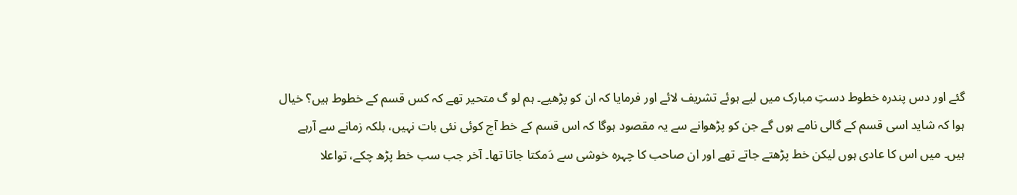گئے اور دس پندرہ خطوط دستِ مبارک میں لیے ہوئے تشریف لائے اور فرمایا کہ ان کو پڑھیے۔ ہم لو گ متحیر تھے کہ کس قسم کے خطوط ہیں؟ خیال ہوا کہ شاید اسی قسم کے گالی نامے ہوں گے جن کو پڑھوانے سے یہ مقصود ہوگا کہ اس قسم کے خط آج کوئی نئی بات نہیں، بلکہ زمانے سے آرہے ہیں۔ میں اس کا عادی ہوں لیکن خط پڑھتے جاتے تھے اور ان صاحب کا چہرہ خوشی سے دَمکتا جاتا تھا۔ آخر جب سب خط پڑھ چکے، تواعلا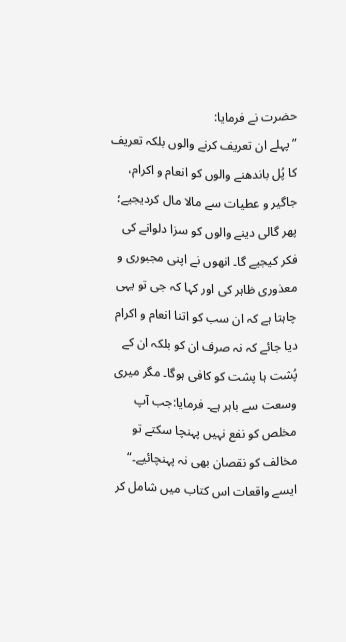حضرت نے فرمایا:
”پہلے ان تعریف کرنے والوں بلکہ تعریف کا پُل باندھنے والوں کو انعام و اکرام، جاگیر و عطیات سے مالا مال کردیجیے؛ پھر گالی دینے والوں کو سزا دلوانے کی فکر کیجیے گا۔ انھوں نے اپنی مجبوری و معذوری ظاہر کی اور کہا کہ جی تو یہی چاہتا ہے کہ ان سب کو اتنا انعام و اکرام دیا جائے کہ نہ صرف ان کو بلکہ ان کے پُشت ہا پشت کو کافی ہوگا۔ مگر میری وسعت سے باہر ہے۔ فرمایا:جب آپ مخلص کو نفع نہیں پہنچا سکتے تو مخالف کو نقصان بھی نہ پہنچائیے۔“
ایسے واقعات اس کتاب میں شامل کر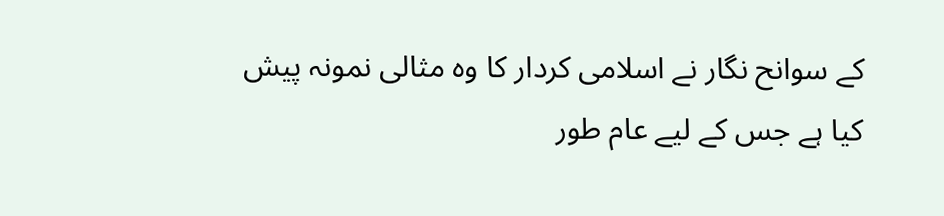کے سوانح نگار نے اسلامی کردار کا وہ مثالی نمونہ پیش کیا ہے جس کے لیے عام طور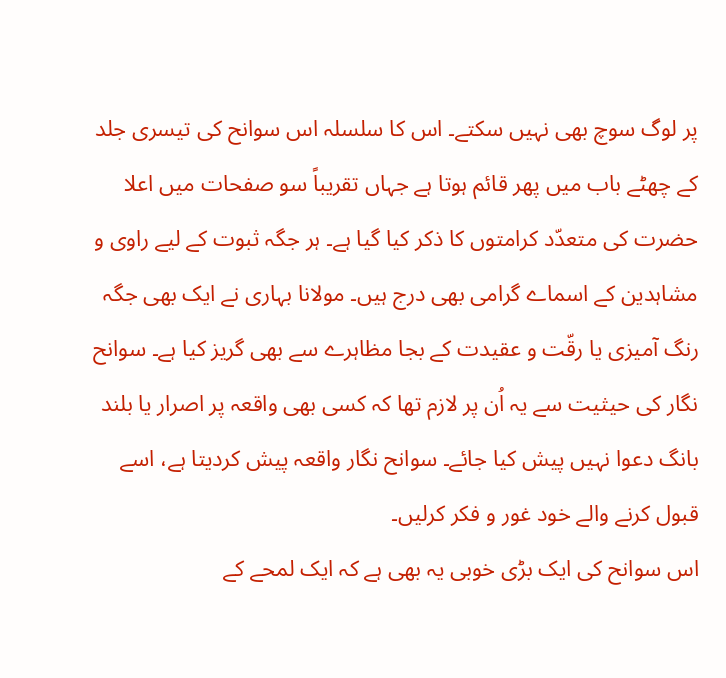پر لوگ سوچ بھی نہیں سکتے۔ اس کا سلسلہ اس سوانح کی تیسری جلد کے چھٹے باب میں پھر قائم ہوتا ہے جہاں تقریباً سو صفحات میں اعلا حضرت کی متعدّد کرامتوں کا ذکر کیا گیا ہے۔ ہر جگہ ثبوت کے لیے راوی و مشاہدین کے اسماے گرامی بھی درج ہیں۔ مولانا بہاری نے ایک بھی جگہ رنگ آمیزی یا رقّت و عقیدت کے بجا مظاہرے سے بھی گریز کیا ہے۔ سوانح نگار کی حیثیت سے یہ اُن پر لازم تھا کہ کسی بھی واقعہ پر اصرار یا بلند بانگ دعوا نہیں پیش کیا جائے۔ سوانح نگار واقعہ پیش کردیتا ہے، اسے قبول کرنے والے خود غور و فکر کرلیں۔
اس سوانح کی ایک بڑی خوبی یہ بھی ہے کہ ایک لمحے کے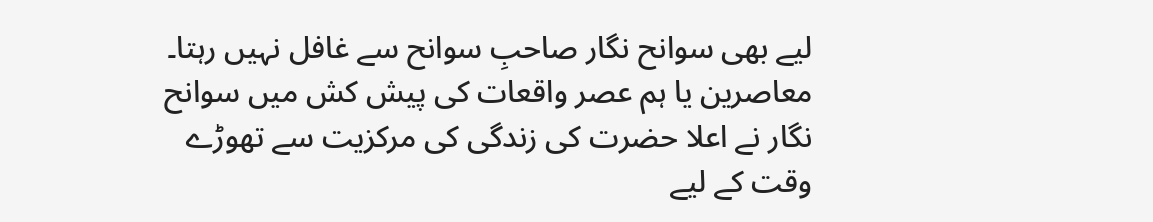لیے بھی سوانح نگار صاحبِ سوانح سے غافل نہیں رہتا۔ معاصرین یا ہم عصر واقعات کی پیش کش میں سوانح نگار نے اعلا حضرت کی زندگی کی مرکزیت سے تھوڑے وقت کے لیے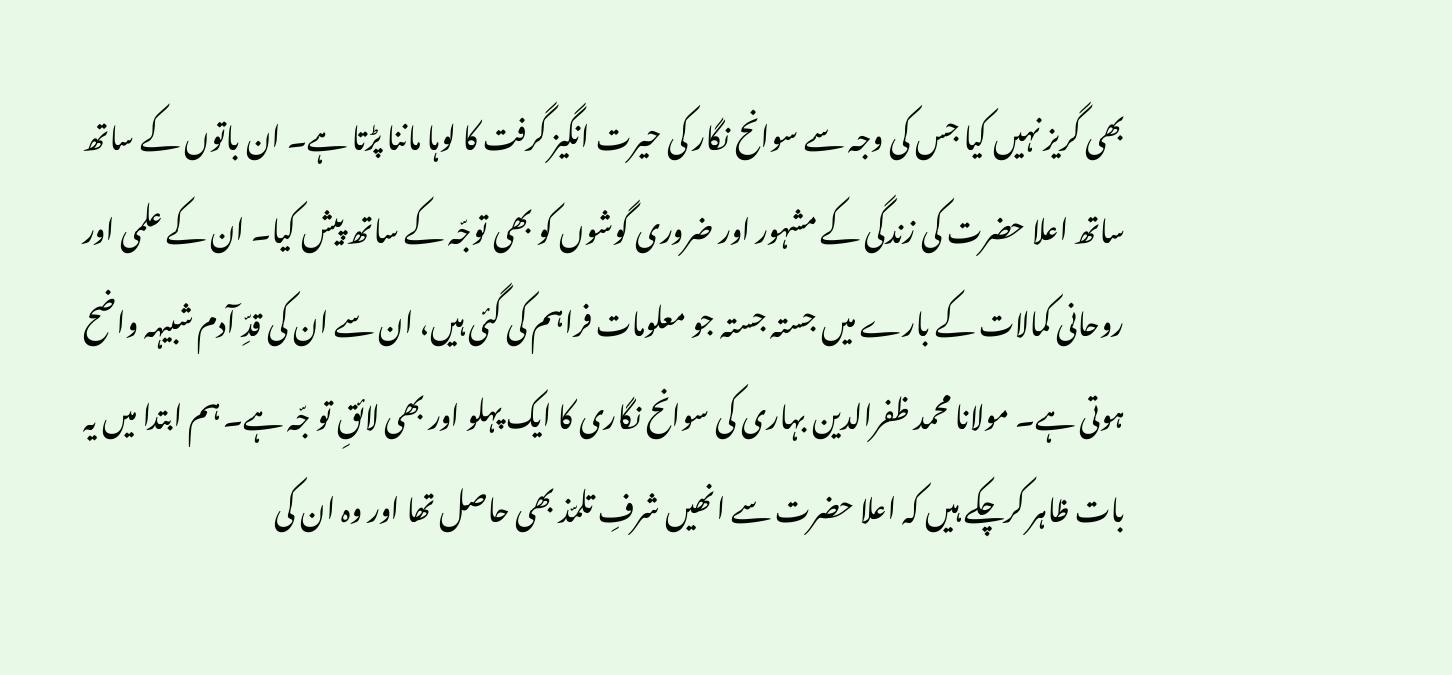بھی گریز نہیں کیا جس کی وجہ سے سوانح نگار کی حیرت انگیز گرفت کا لوہا ماننا پڑتا ہے۔ ان باتوں کے ساتھ ساتھ اعلا حضرت کی زندگی کے مشہور اور ضروری گوشوں کو بھی توجّہ کے ساتھ پیش کیا۔ ان کے علمی اور روحانی کمالات کے بارے میں جستہ جستہ جو معلومات فراہم کی گئی ہیں، ان سے ان کی قدِّ آدم شبیہہ واضح ہوتی ہے۔ مولانا محمد ظفرالدین بہاری کی سوانح نگاری کا ایک پہلو اور بھی لائقِ تو جّہ ہے۔ ہم ابتدا میں یہ بات ظاہر کرچکے ہیں کہ اعلا حضرت سے انھیں شرفِ تلمّذ بھی حاصل تھا اور وہ ان کی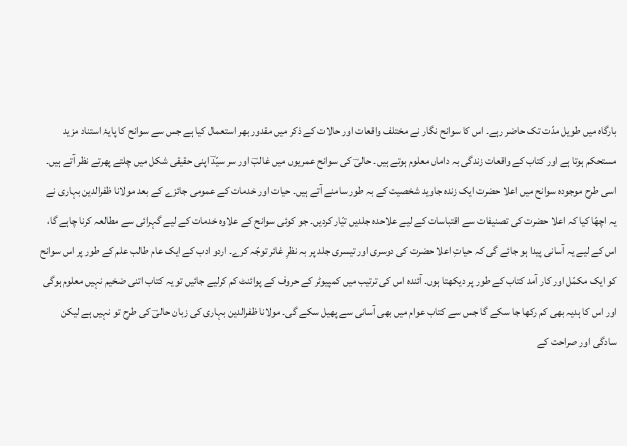بارگاہ میں طویل مدّت تک حاضر رہے۔ اس کا سوانح نگار نے مختلف واقعات اور حالات کے ذکر میں مقدور بھر استعمال کیا ہے جس سے سوانح کا پایۂ استناد مزید مستحکم ہوتا ہے اور کتاب کے واقعات زندگی بہ داماں معلوم ہوتے ہیں۔ حالیؔ کی سوانح عمریوں میں غالبؔ اور سر سیّدؔ اپنی حقیقی شکل میں چلتے پھرتے نظر آتے ہیں۔ اسی طرح موجودہ سوانح میں اعلا حضرت ایک زندہ جاوید شخصیت کے بہ طور سامنے آتے ہیں۔ حیات اور خدمات کے عمومی جائزے کے بعد مولانا ظفرالدین بہاری نے یہ اچھّا کیا کہ اعلا حضرت کی تصنیفات سے اقتباسات کے لیے علاحدہ جلدیں تیّار کردیں۔ جو کوئی سوانح کے علاوہ خدمات کے لیے گہرائی سے مطالعہ کرنا چاہے گا، اس کے لیے یہ آسانی پیدا ہو جائے گی کہ حیاتِ اعلا حضرت کی دوسری اور تیسری جلد پر بہ نظرِ غائر توجّہ کرے۔ اردو ادب کے ایک عام طالب علم کے طور پر اس سوانح کو ایک مکمّل اور کار آمد کتاب کے طور پر دیکھتا ہوں۔ آئندہ اس کی ترتیب میں کمپیوٹر کے حروف کے پوائنٹ کم کرلیے جائیں تو یہ کتاب اتنی ضخیم نہیں معلوم ہوگی اور اس کا ہدیہ بھی کم رکھا جا سکے گا جس سے کتاب عوام میں بھی آسانی سے پھیل سکے گی۔ مولانا ظفرالدین بہاری کی زبان حالیؔ کی طرح تو نہیں ہے لیکن سادگی اور صراحت کے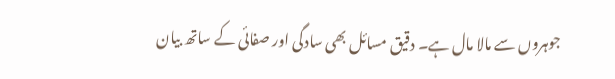جوہروں سے مالا مال ہے۔ دقیق مسائل بھی سادگی اور صفائی کے ساتھ بیان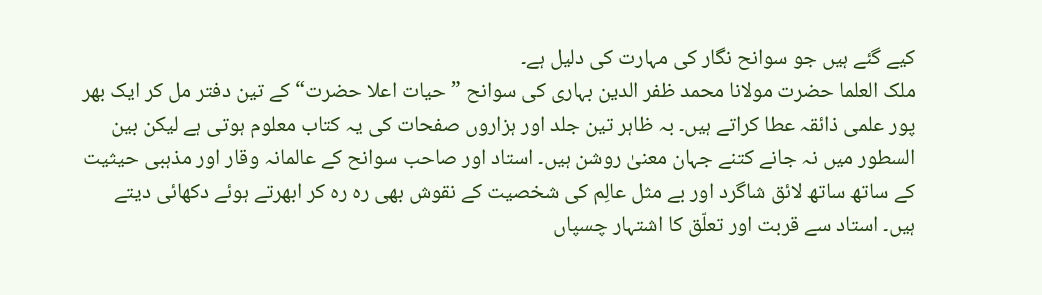کیے گئے ہیں جو سوانح نگار کی مہارت کی دلیل ہے۔
ملک العلما حضرت مولانا محمد ظفر الدین بہاری کی سوانح ”حیات اعلا حضرت“ کے تین دفتر مل کر ایک بھر پور علمی ذائقہ عطا کراتے ہیں۔ بہ ظاہر تین جلد اور ہزاروں صفحات کی یہ کتاب معلوم ہوتی ہے لیکن بین السطور میں نہ جانے کتنے جہان معنیٰ روشن ہیں۔ استاد اور صاحب سوانح کے عالمانہ وقار اور مذہبی حیثیت کے ساتھ ساتھ لائق شاگرد اور بے مثل عالِم کی شخصیت کے نقوش بھی رہ رہ کر ابھرتے ہوئے دکھائی دیتے ہیں۔ استاد سے قربت اور تعلّق کا اشتہار چسپاں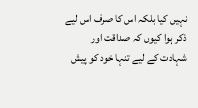نہیں کیا بلکہ اس کا صرف اس لیے ذکر ہوا کیوں کہ صداقت اور شہادت کے لیے تنہا خود کو پیش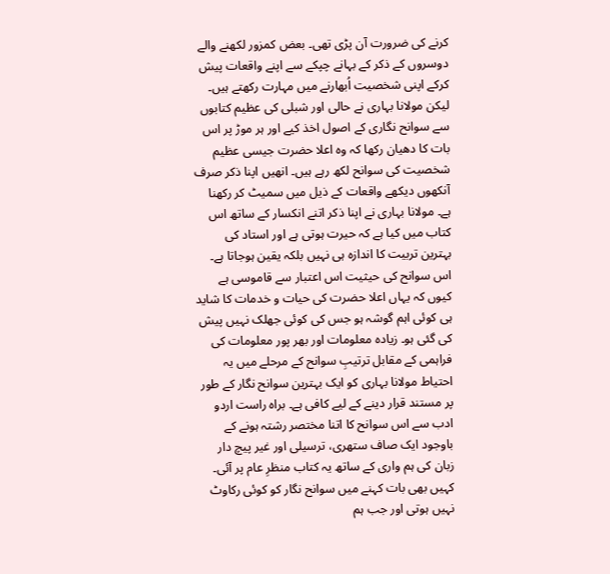کرنے کی ضرورت آن پڑی تھی۔ بعض کمزور لکھنے والے دوسروں کے ذکر کے بہانے چپکے سے اپنے واقعات پیش کرکے اپنی شخصیت اُبھارنے میں مہارت رکھتے ہیں۔ لیکن مولانا بہاری نے حالی اور شبلی کی عظیم کتابوں سے سوانح نگاری کے اصول اخذ کیے اور ہر موڑ پر اس بات کا دھیان رکھا کہ وہ اعلا حضرت جیسی عظیم شخصیت کی سوانح لکھ رہے ہیں۔ انھیں اپنا ذکر صرف آنکھوں دیکھے واقعات کے ذیل میں سمیٹ کر رکھنا ہے۔ مولانا بہاری نے اپنا ذکر اتنے انکسار کے ساتھ اس کتاب میں کیا ہے کہ حیرت ہوتی ہے اور استاد کی بہترین تربیت کا اندازہ ہی نہیں بلکہ یقین ہوجاتا ہے۔ اس سوانح کی حیثیت اس اعتبار سے قاموسی ہے کیوں کہ یہاں اعلا حضرت کی حیات و خدمات کا شاید ہی کوئی اہم گوشہ ہو جس کی کوئی جھلک نہیں پیش کی گئی ہو۔ زیادہ معلومات اور بھر پور معلومات کی فراہمی کے مقابل ترتیبِ سوانح کے مرحلے میں یہ احتیاط مولانا بہاری کو ایک بہترین سوانح نگار کے طور پر مستند قرار دینے کے لیے کافی ہے۔ براہ راست اردو ادب سے اس سوانح کا اتنا مختصر رشتہ ہونے کے باوجود ایک صاف ستھری، ترسیلی اور غیر پیچ دار زبان کی ہم واری کے ساتھ یہ کتاب منظرِ عام پر آئی۔ کہیں بھی بات کہنے میں سوانح نگار کو کوئی رکاوٹ نہیں ہوتی اور جب ہم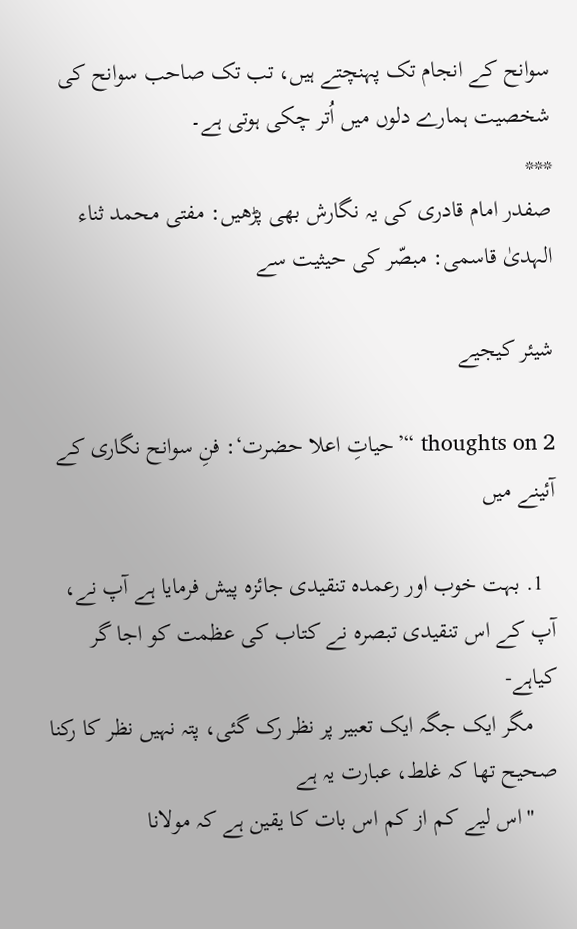سوانح کے انجام تک پہنچتے ہیں، تب تک صاحب سوانح کی شخصیت ہمارے دلوں میں اُتر چکی ہوتی ہے۔
***
صفدر امام قادری کی یہ نگارش بھی پڑھیں: مفتی محمد ثناء الہدیٰ قاسمی: مبصّر کی حیثیت سے

شیئر کیجیے

2 thoughts on “’حیاتِ اعلا حضرت‘: فنِ سوانح نگاری کے آئینے میں

  1. بہت خوب اور رعمدہ تنقیدی جائزہ پیش فرمایا ہے آپ نے، آپ کے اس تنقیدی تبصرہ نے کتاب کی عظمت کو اجا گر کیاہے-
    مگر ایک جگہ ایک تعبیر پر نظر رک گئی، پتہ نہیں نظر کا رکنا صحیح تھا کہ غلط، عبارت یہ ہے
    "اس لیے کم از کم اس بات کا یقین ہے کہ مولانا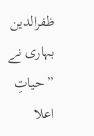ظفرالدین بہاری نے ”حیاتِ اعلا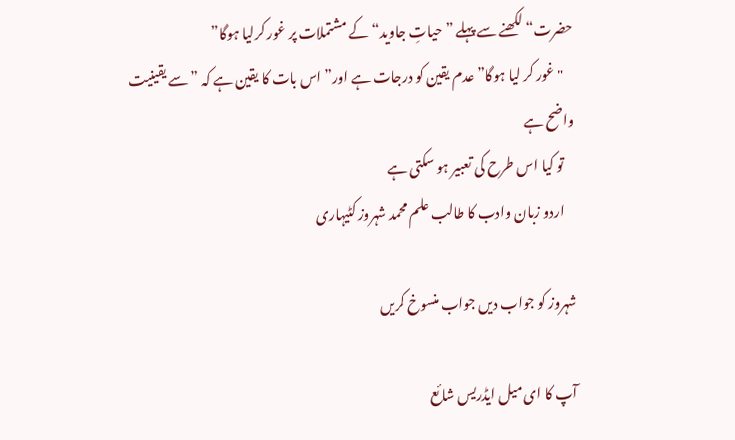حضرت“ لکھنے سے پہلے ”حیاتِ جاوید“ کے مشتملات پر غور کرلیا ہوگا”
    "غور کر لیا ہوگا” عدم یقین کو درجات ہے اور”اس بات کا یقین ہے کہ ” سے یقینیت واضح ہے
    تو کیا اس طرح کی تعبیر ہو سکتی ہے
    اردو زبان وادب کا طالب علم محمد شہروز کٹیہاری

شہروز کو جواب دیں جواب منسوخ کریں

آپ کا ای میل ایڈریس شائع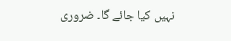نہیں کیا جائے گا۔ ضروری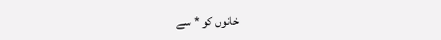خانوں کو * سے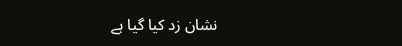نشان زد کیا گیا ہے